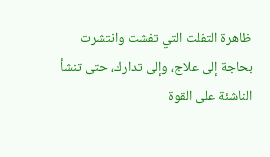ظاهرة التفلت التي تفشت وانتشرت بحاجة إلى علاج، وإلى تدارك، حتى تنشأ الناشئة على القوة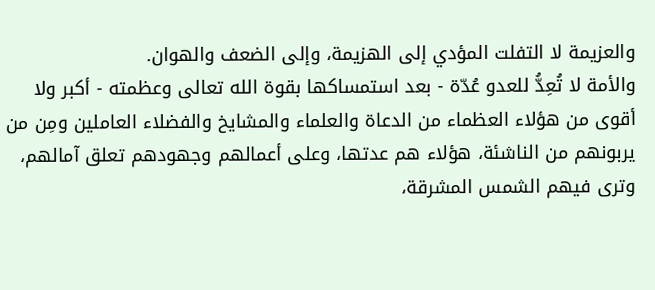والعزيمة لا التفلت المؤدي إلى الهزيمة، وإلى الضعف والهوان.
والأمة لا تُعِدُّ للعدو عُدّة - بعد استمساكها بقوة الله تعالى وعظمته - أكبر ولا أقوى من هؤلاء العظماء من الدعاة والعلماء والمشايخ والفضلاء العاملين ومِن من يربونهم من الناشئة، هؤلاء هم عدتها، وعلى أعمالهم وجهودهم تعلق آمالهم، وترى فيهم الشمس المشرقة،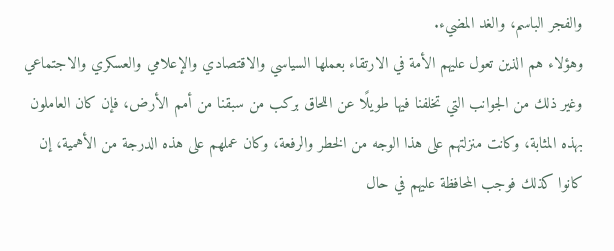والفجر الباسم، والغد المضيء.
وهؤلاء هم الذين تعول عليهم الأمة في الارتقاء بعملها السياسي والاقتصادي والإعلامي والعسكري والاجتماعي وغير ذلك من الجوانب التي تخلفنا فيها طويلًا عن اللحاق بركب من سبقنا من أمم الأرض، فإن كان العاملون بهذه المثابة، وكانت منزلتهم على هذا الوجه من الخطر والرفعة، وكان عملهم على هذه الدرجة من الأهمية، إن كانوا كذلك فوجب المحافظة عليهم في حال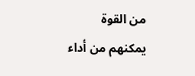من القوة يمكنهم من أداء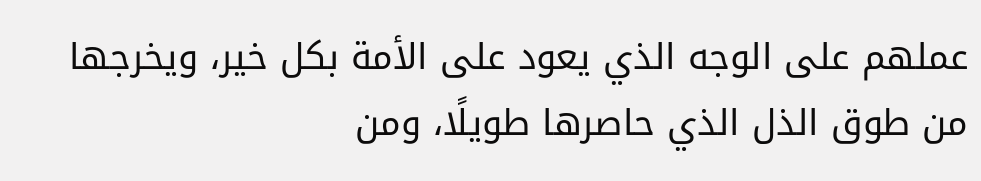عملهم على الوجه الذي يعود على الأمة بكل خير، ويخرجها من طوق الذل الذي حاصرها طويلًا، ومن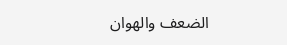الضعف والهوان